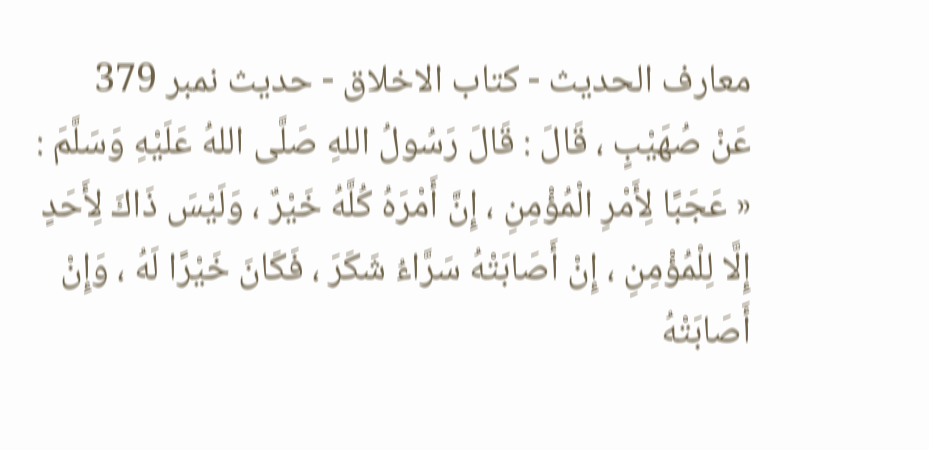معارف الحدیث - کتاب الاخلاق - حدیث نمبر 379
عَنْ صُهَيْبٍ ، قَالَ : قَالَ رَسُولُ اللهِ صَلَّى اللهُ عَلَيْهِ وَسَلَّمَ : « عَجَبًا لِأَمْرِ الْمُؤْمِنِ ، إِنَّ أَمْرَهُ كُلَّهُ خَيْرٌ ، وَلَيْسَ ذَاكَ لِأَحَدٍ إِلَّا لِلْمُؤْمِنِ ، إِنْ أَصَابَتْهُ سَرَّاءُ شَكَرَ ، فَكَانَ خَيْرًا لَهُ ، وَإِنْ أَصَابَتْهُ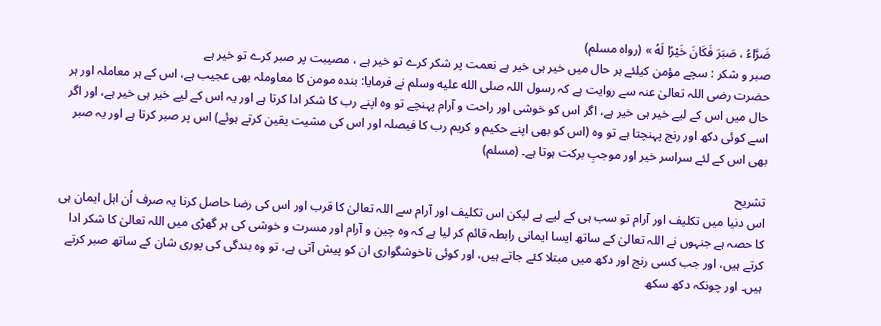ضَرَّاءُ ، صَبَرَ فَكَانَ خَيْرًا لَهُ » (رواه مسلم)
صبر و شکر : سچے مؤمن کیلئے ہر حال میں خیر ہی خیر ہے نعمت پر شکر کرے تو خیر ہے ، مصیبت پر صبر کرے تو خیر ہے
حضرت رضی اللہ تعالیٰ عنہ سے روایت ہے کہ رسول اللہ صلى الله عليه وسلم نے فرمایا: بندہ مومن کا معاوملہ بھی عجیب ہے، اس کے ہر معاملہ اور ہر حال میں اس کے لیے خیر ہی خیر ہے، اگر اس کو خوشی اور راحت و آرام پہنچے تو وہ اپنے رب کا شکر ادا کرتا ہے اور یہ اس کے لیے خیر ہی خیر ہے، اور اگر اسے کوئی دکھ اور رنج پہنچتا ہے تو وہ (اس کو بھی اپنے حکیم و کریم رب کا فیصلہ اور اس کی مشیت یقین کرتے ہوئے) اس پر صبر کرتا ہے اور یہ صبر بھی اس کے لئے سراسر خیر اور موجبِ برکت ہوتا ہے۔ (مسلم)

تشریح
اس دنیا میں تکلیف اور آرام تو سب ہی کے لیے ہے لیکن اس تکلیف اور آرام سے اللہ تعالیٰ کا قرب اور اس کی رضا حاصل کرنا یہ صرف اُن اہل ایمان ہی کا حصہ ہے جنہوں نے اللہ تعالیٰ کے ساتھ ایسا ایمانی رابطہ قائم کر لیا ہے کہ وہ چین و آرام اور مسرت و خوشی کی ہر گھڑی میں اللہ تعالیٰ کا شکر ادا کرتے ہیں، اور جب کسی رنج اور دکھ میں مبتلا کئے جاتے ہیں، اور کوئی ناخوشگواری ان کو پیش آتی ہے، تو وہ بندگی کی پوری شان کے ساتھ صبر کرتے ہیں۔ اور چونکہ دکھ سکھ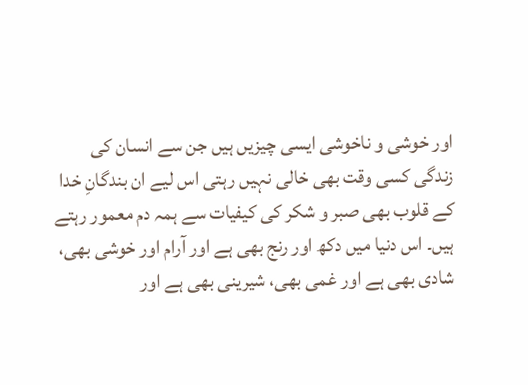اور خوشی و ناخوشی ایسی چیزیں ہیں جن سے انسان کی زندگی کسی وقت بھی خالی نہیں رہتی اس لیے ان بندگانِ خدا کے قلوب بھی صبر و شکر کی کیفیات سے ہمہ دم معمور رہتے ہیں۔ اس دنیا میں دکھ اور رنج بھی ہے اور آرام اور خوشی بھی، شادی بھی ہے اور غمی بھی، شیرینی بھی ہے اور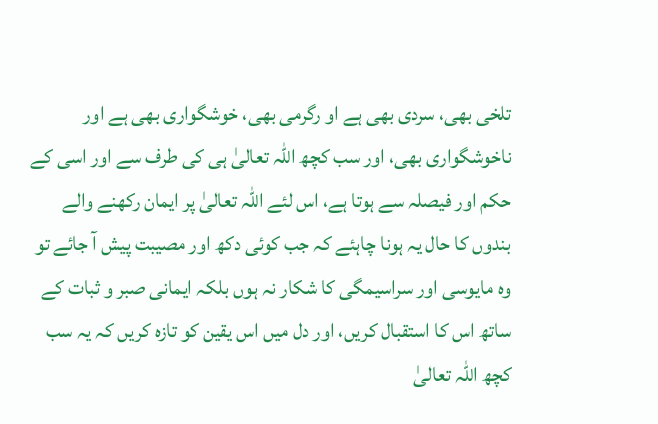تلخی بھی، سردی بھی ہے او رگرمی بھی، خوشگواری بھی ہے اور ناخوشگواری بھی، اور سب کچھ اللہ تعالیٰ ہی کی طرف سے اور اسی کے حکم اور فیصلہ سے ہوتا ہے، اس لئے اللہ تعالیٰ پر ایمان رکھنے والے بندوں کا حال یہ ہونا چاہئے کہ جب کوئی دکھ اور مصیبت پیش آ جائے تو وہ مایوسی اور سراسیمگی کا شکار نہ ہوں بلکہ ایمانی صبر و ثبات کے ساتھ اس کا استقبال کریں، اور دل میں اس یقین کو تازہ کریں کہ یہ سب کچھ اللہ تعالیٰ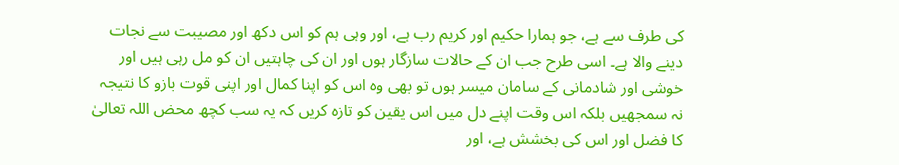کی طرف سے ہے، جو ہمارا حکیم اور کریم رب ہے، اور وہی ہم کو اس دکھ اور مصیبت سے نجات دینے والا ہے۔ اسی طرح جب ان کے حالات سازگار ہوں اور ان کی چاہتیں ان کو مل رہی ہیں اور خوشی اور شادمانی کے سامان میسر ہوں تو بھی وہ اس کو اپنا کمال اور اپنی قوت بازو کا نتیجہ نہ سمجھیں بلکہ اس وقت اپنے دل میں اس یقین کو تازہ کریں کہ یہ سب کچھ محض اللہ تعالیٰ کا فضل اور اس کی بخشش ہے، اور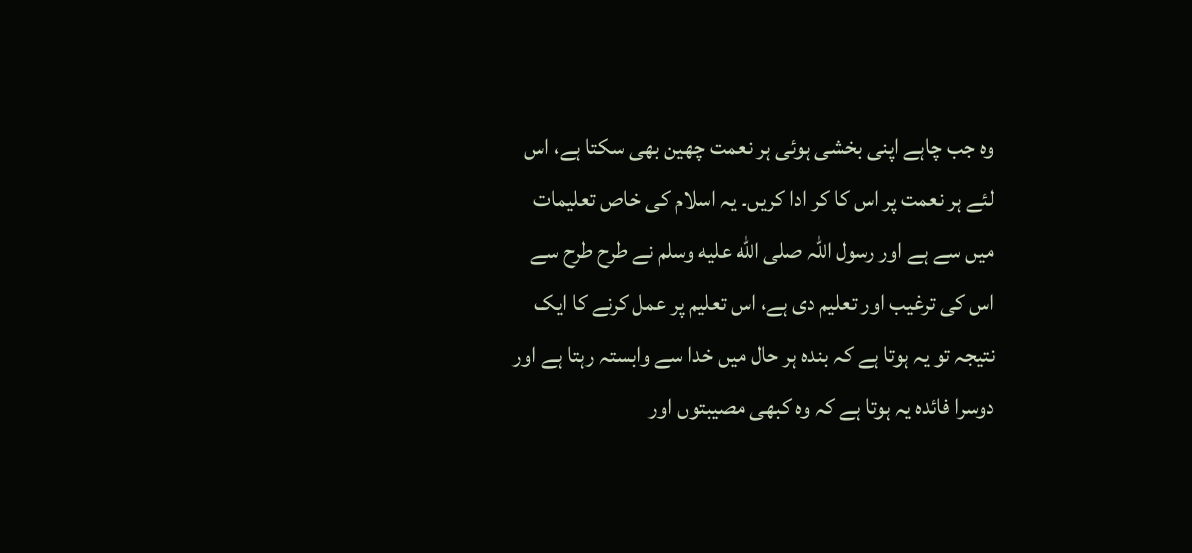وہ جب چاہے اپنی بخشی ہوئی ہر نعمت چھین بھی سکتا ہے، اس لئے ہر نعمت پر اس کا کر ادا کریں۔ یہ اسلام کی خاص تعلیمات میں سے ہے اور رسول اللہ صلى الله عليه وسلم نے طرح طرح سے اس کی ترغیب اور تعلیم دی ہے، اس تعلیم پر عمل کرنے کا ایک نتیجہ تو یہ ہوتا ہے کہ بندہ ہر حال میں خدا سے وابستہ رہتا ہے اور دوسرا فائدہ یہ ہوتا ہے کہ وہ کبھی مصیبتوں اور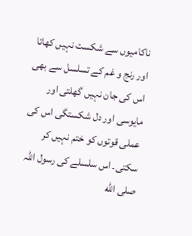ناکامیوں سے شکست نہیں کھاتا اور رنج و غم کے تسلسل سے بھی اس کی جان نہیں گھلتی اور مایوسی اور دل شکستگی اس کی عملی قوتوں کو ختم نہیں کر سکتی۔ اس سلسلے کی رسول اللہ صلى الله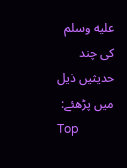عليه وسلم کی چند حدیثیں ذیل میں پڑھئے:
Top